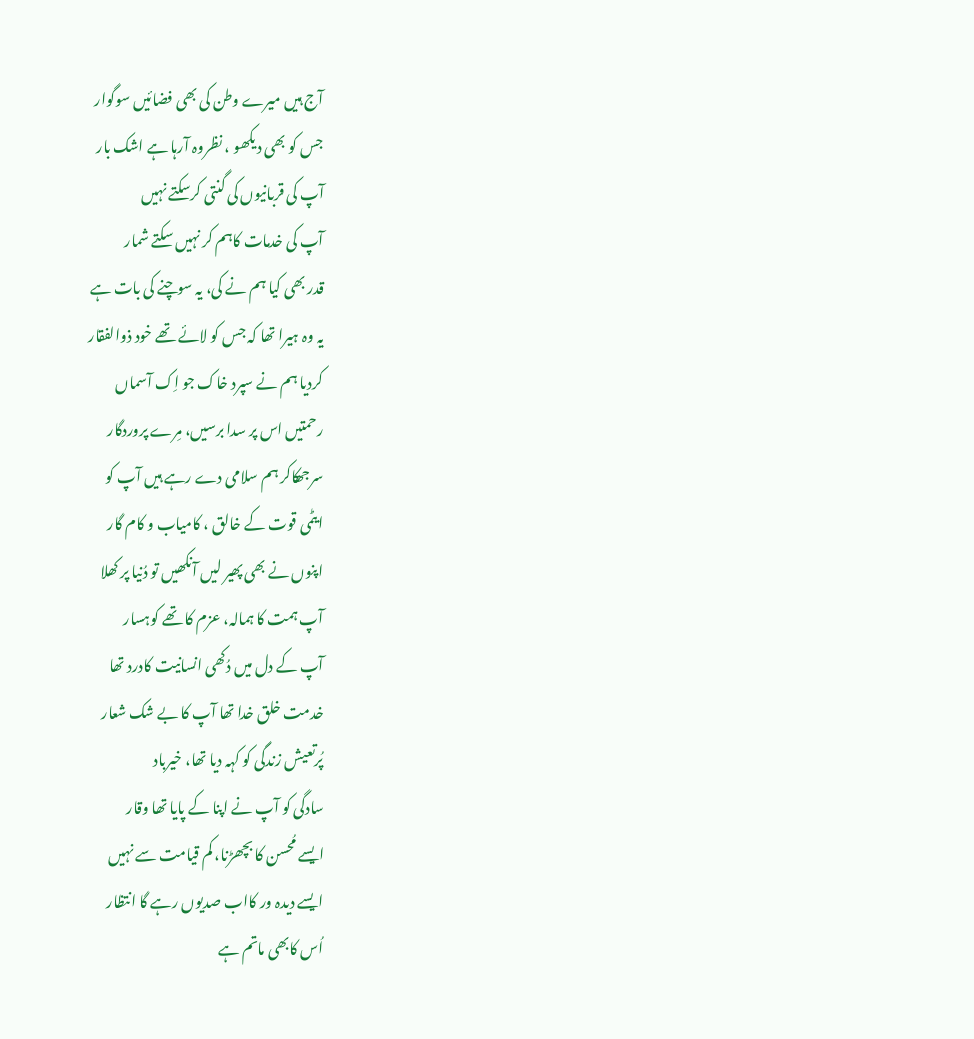آج ہیں میرے وطن کی بھی فضائیں سوگوار
جس کو بھی دیکھو ، نظروہ آرہا ہے اشک بار
آپ کی قربانیوں کی گنتی کرسکتے نہیں
آپ کی خدمات کاہم کر نہیں سکتے شمار
قدر بھی کیا ہم نے کی، یہ سوچنے کی بات ہے
یہ وہ ہیرا تھا کہ جس کو لائے تھے خود ذوالفقار
کردیا ہم نے سپرد خاک جو اِک آسماں
رحمتیں اس پر سدا برسیں، مِرے پروردگار
سرجھکاکر ہم سلامی دے رہے ہیں آپ کو
ایٹمی قوت کے خالق ، کامیاب و کام گار
اپنوں نے بھی پھیر لیں آنکھیں تو دُنیا پر کھلا
آپ ہمت کا ہمالہ، عزم کا تھے کوہسار
آپ کے دل میں دُکھی انسانیت کادرد تھا
خدمت خلق خدا تھا آپ کا بے شک شعار
پُرتعیش زندگی کو کہہ دیا تھا، خیرباد
سادگی کو آپ نے اپنا کے پایا تھا وقار
ایسے مُحسن کا بچھڑنا، کم قیامت سے نہیں
ایسے دیدہ ور کااب صدیوں رہے گا انتظار
اُس کابھی ماتم ہے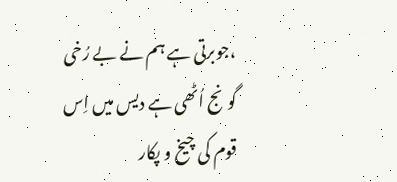،جوبرتی ہے ہم نے بے رُخی
گونج اُٹھی ہے دیس میں اِس قوم کی چیخ و پکار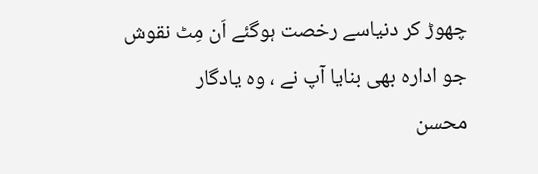چھوڑ کر دنیاسے رخصت ہوگئے اَن مِٹ نقوش
جو ادارہ بھی بنایا آپ نے ، وہ یادگار
محسن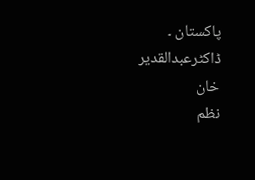پاکستان ۔ ڈاکٹرعبدالقدیر خان
نظم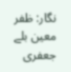نگار: ظفر معین بلے جعفری